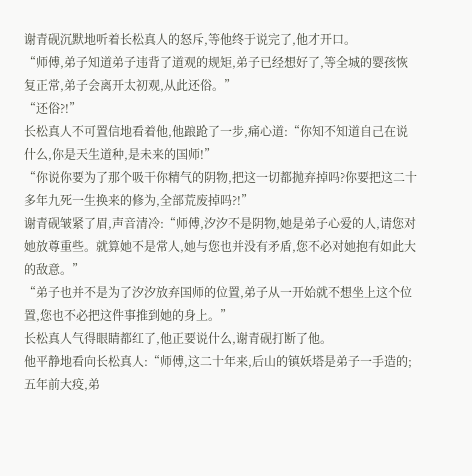谢青砚沉默地听着长松真人的怒斥,等他终于说完了,他才开口。
“师傅,弟子知道弟子违背了道观的规矩,弟子已经想好了,等全城的婴孩恢复正常,弟子会离开太初观,从此还俗。”
“还俗?!”
长松真人不可置信地看着他,他踉跄了一步,痛心道:“你知不知道自己在说什么,你是天生道种,是未来的国师!”
“你说你要为了那个吸干你精气的阴物,把这一切都抛弃掉吗?你要把这二十多年九死一生换来的修为,全部荒废掉吗?!”
谢青砚皱紧了眉,声音清冷:“师傅,汐汐不是阴物,她是弟子心爱的人,请您对她放尊重些。就算她不是常人,她与您也并没有矛盾,您不必对她抱有如此大的敌意。”
“弟子也并不是为了汐汐放弃国师的位置,弟子从一开始就不想坐上这个位置,您也不必把这件事推到她的身上。”
长松真人气得眼睛都红了,他正要说什么,谢青砚打断了他。
他平静地看向长松真人:“师傅,这二十年来,后山的镇妖塔是弟子一手造的;五年前大疫,弟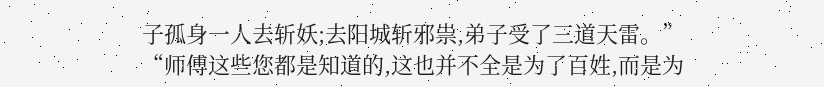子孤身一人去斩妖;去阳城斩邪祟,弟子受了三道天雷。”
“师傅这些您都是知道的,这也并不全是为了百姓,而是为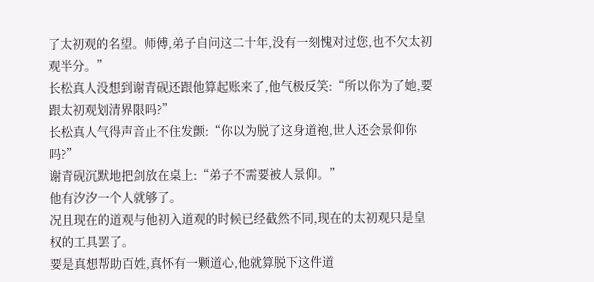了太初观的名望。师傅,弟子自问这二十年,没有一刻愧对过您,也不欠太初观半分。”
长松真人没想到谢青砚还跟他算起账来了,他气极反笑:“所以你为了她,要跟太初观划清界限吗?”
长松真人气得声音止不住发颤:“你以为脱了这身道袍,世人还会景仰你吗?”
谢青砚沉默地把剑放在桌上:“弟子不需要被人景仰。”
他有汐汐一个人就够了。
况且现在的道观与他初入道观的时候已经截然不同,现在的太初观只是皇权的工具罢了。
要是真想帮助百姓,真怀有一颗道心,他就算脱下这件道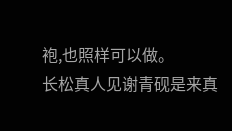袍,也照样可以做。
长松真人见谢青砚是来真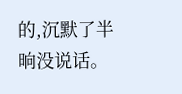的,沉默了半晌没说话。